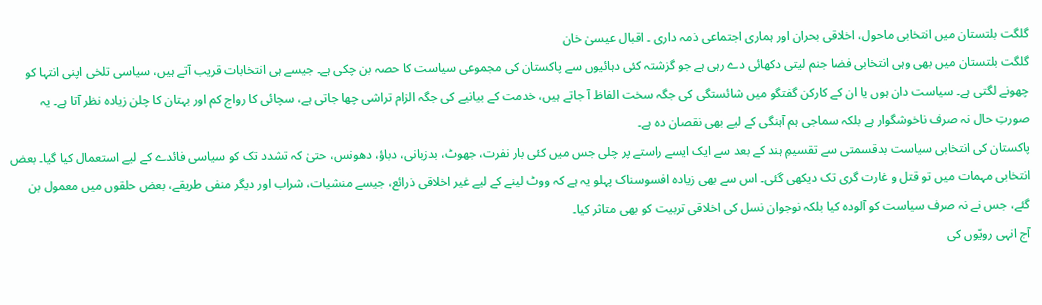گلگت بلتستان میں انتخابی ماحول، اخلاقی بحران اور ہماری اجتماعی ذمہ داری ۔ اقبال عیسیٰ خان
گلگت بلتستان میں بھی وہی انتخابی فضا جنم لیتی دکھائی دے رہی ہے جو گزشتہ کئی دہائیوں سے پاکستان کی مجموعی سیاست کا حصہ بن چکی ہے۔ جیسے ہی انتخابات قریب آتے ہیں، سیاسی تلخی اپنی انتہا کو چھونے لگتی ہے۔ سیاست دان ہوں یا ان کے کارکن گفتگو میں شائستگی کی جگہ سخت الفاظ آ جاتے ہیں، خدمت کے بیانیے کی جگہ الزام تراشی چھا جاتی ہے، سچائی کا رواج کم اور بہتان کا چلن زیادہ نظر آتا ہے۔ یہ صورتِ حال نہ صرف ناخوشگوار ہے بلکہ سماجی ہم آہنگی کے لیے بھی نقصان دہ ہے۔
پاکستان کی انتخابی سیاست بدقسمتی سے تقسیمِ ہند کے بعد سے ایک ایسے راستے پر چلی جس میں کئی بار نفرت، جھوٹ، بدزبانی، دباؤ، دھونس، حتیٰ کہ تشدد تک کو سیاسی فائدے کے لیے استعمال کیا گیا۔ بعض انتخابی مہمات میں تو قتل و غارت گری تک دیکھی گئی۔ اس سے بھی زیادہ افسوسناک پہلو یہ ہے کہ ووٹ لینے کے لیے غیر اخلاقی ذرائع، جیسے منشیات، شراب اور دیگر منفی طریقے، بعض حلقوں میں معمول بن گئے، جس نے نہ صرف سیاست کو آلودہ کیا بلکہ نوجوان نسل کی اخلاقی تربیت کو بھی متاثر کیا۔
آج انہی رویّوں کی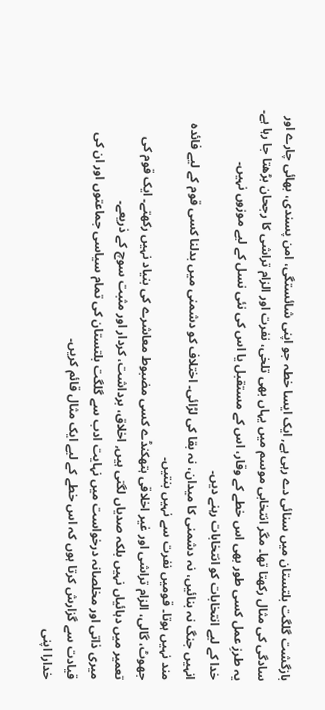بازگشت گلگت بلتستان میں سنائی دے رہی ہے, ایک ایسا خطہ جو اپنی شائستگی، امن پسندی، بھائی چارے اور سادگی کی مثال رکھتا تھا۔ مگر انتخابی موسم میں یہاں بھی تلخی، نفرت اور الزام تراشی کا رجحان بڑھتا جا رہا ہے۔ یہ طرزِ عمل کسی طور بھی اس خطے کے وقار، اس کے مستقبل یا اس کی نئی نسل کے لیے موزوں نہیں۔
خدا کے لیے انتخابات کو انتخابات رہنے دیں۔
انہیں جنگ نہ بنائیں، نہ دشمنی کا میدان، نہ بقا کی لڑائی۔ اختلاف کو دشمنی میں بدلنا کسی قوم کے لیے فائدہ مند نہیں ہوتا۔ قومیں نفرت سے نہیں بنتیں۔
جھوٹ، گالی، الزام تراشی اور غیر اخلاقی ہتھکنڈے کسی مضبوط معاشرے کی بنیاد نہیں رکھتے۔ ایک قوم کی تعمیر میں دہائیاں نہیں بلکہ صدیاں لگتی ہیں, اخلاق، برداشت، کردار اور مثبت سوچ کے ذریعے۔
میری ذاتی اور مخلصانہ درخواست میں نہایت ادب سے گلگت بلتستان کی تمام سیاسی جماعتوں اور ان کی قیادت سے گزارش کرتا ہوں کہ اس خطے کے لیے ایک مثال قائم کریں۔
خدارا اپنی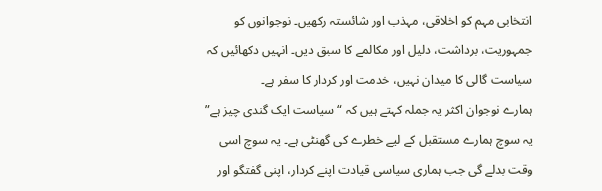انتخابی مہم کو اخلاقی، مہذب اور شائستہ رکھیں۔ نوجوانوں کو جمہوریت، برداشت، دلیل اور مکالمے کا سبق دیں۔ انہیں دکھائیں کہ سیاست گالی کا میدان نہیں، خدمت اور کردار کا سفر ہے۔
ہمارے نوجوان اکثر یہ جملہ کہتے ہیں کہ “سیاست ایک گندی چیز ہے” یہ سوچ ہمارے مستقبل کے لیے خطرے کی گھنٹی ہے۔ یہ سوچ اسی وقت بدلے گی جب ہماری سیاسی قیادت اپنے کردار، اپنی گفتگو اور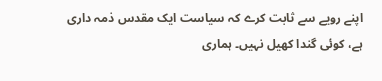اپنے رویے سے ثابت کرے کہ سیاست ایک مقدس ذمہ داری ہے، کوئی گندا کھیل نہیں۔ ہماری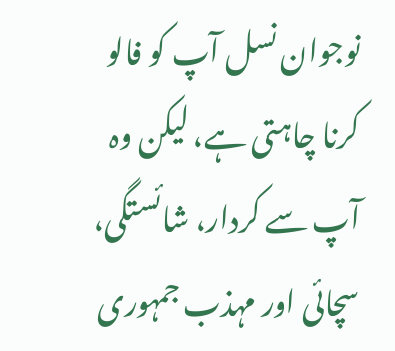نوجوان نسل آپ کو فالو کرنا چاہتی ہے، لیکن وہ آپ سے کردار، شائستگی، سچائی اور مہذب جمہوری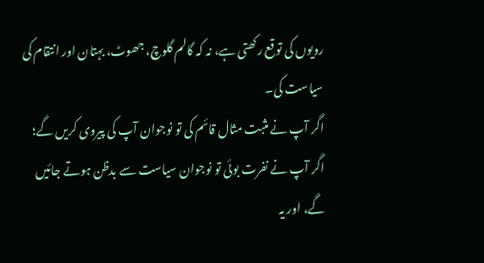رویوں کی توقع رکھتی ہے، نہ کہ گالم گلوچ، جھوٹ، بہتان اور انتقام کی سیاست کی۔
اگر آپ نے مثبت مثال قائم کی تو نوجوان آپ کی پیروی کریں گے؛ اگر آپ نے نفرت بوئی تو نوجوان سیاست سے بدظن ہوتے جائیں گے، اور یہ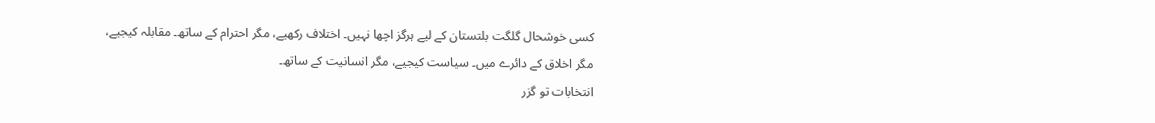کسی خوشحال گلگت بلتستان کے لیے ہرگز اچھا نہیں۔ اختلاف رکھیے، مگر احترام کے ساتھ۔ مقابلہ کیجیے، مگر اخلاق کے دائرے میں۔ سیاست کیجیے، مگر انسانیت کے ساتھ۔
انتخابات تو گزر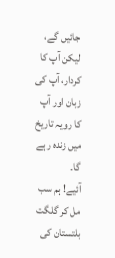جائیں گے، لیکن آپ کا کردار، آپ کی زبان اور آپ کا رویہ تاریخ میں زندہ رہے گا۔
آئیے! ہم سب مل کر گلگت بلتستان کی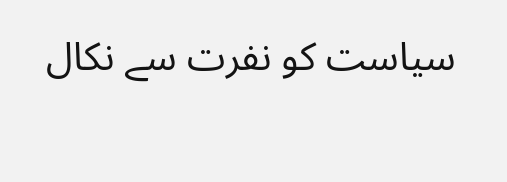سیاست کو نفرت سے نکال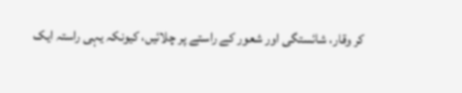کر وقار، شائستگی اور شعور کے راستے پر چلائیں، کیونکہ یہی راستہ ایک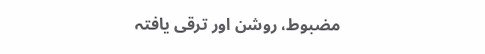مضبوط، روشن اور ترقی یافتہ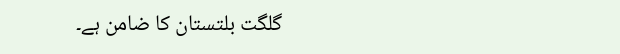گلگت بلتستان کا ضامن ہے۔